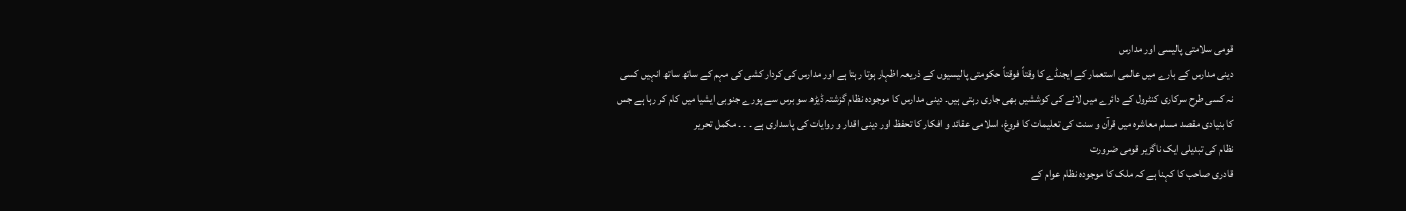قومی سلامتی پالیسی اور مدارس
دینی مدارس کے بارے میں عالمی استعمار کے ایجنڈے کا وقتاً فوقتاً حکومتی پالیسیوں کے ذریعہ اظہار ہوتا رہتا ہے اور مدارس کی کردار کشی کی مہم کے ساتھ ساتھ انہیں کسی نہ کسی طرح سرکاری کنٹرول کے دائرے میں لانے کی کوششیں بھی جاری رہتی ہیں۔ دینی مدارس کا موجودہ نظام گزشتہ ڈیڑھ سو برس سے پورے جنوبی ایشیا میں کام کر رہا ہے جس کا بنیادی مقصد مسلم معاشرہ میں قرآن و سنت کی تعلیمات کا فروغ، اسلامی عقائد و افکار کا تحفظ اور دینی اقدار و روایات کی پاسداری ہے ۔ ۔ ۔ مکمل تحریر
نظام کی تبدیلی ایک ناگزیر قومی ضرورت
قادری صاحب کا کہنا ہے کہ ملک کا موجودہ نظام عوام کے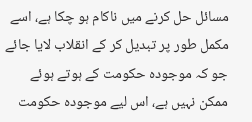مسائل حل کرنے میں ناکام ہو چکا ہے، اسے مکمل طور پر تبدیل کر کے انقلاب لایا جائے جو کہ موجودہ حکومت کے ہوتے ہوئے ممکن نہیں ہے، اس لیے موجودہ حکومت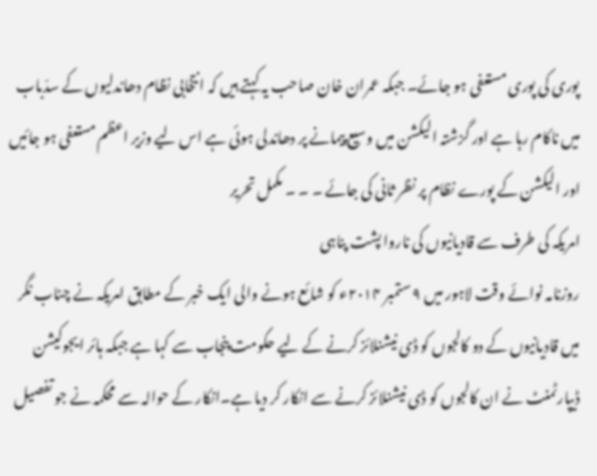پوری کی پوری مستعفی ہو جائے۔ جبکہ عمران خان صاحب یہ کہتے ہیں کہ انتخابی نظام دھاندلیوں کے سدّباب میں ناکام رہا ہے اور گزشتہ الیکشن میں وسیع پیمانے پر دھاندلی ہوئی ہے اس لیے وزیر اعظم مستعفی ہو جائیں اور الیکشن کے پورے نظام پر نظر ثانی کی جائے ۔ ۔ ۔ مکمل تحریر
امریکہ کی طرف سے قادیانیوں کی ناروا پشت پناہی
روزنامہ نوائے وقت لاہور میں ۹ ستمبر ۲۰۱۴ء کو شائع ہونے والی ایک خبر کے مطابق امریکہ نے چناب نگر میں قادیانیوں کے دو کالجوں کو ڈی نیشنلائز کرنے کے لیے حکومت پنجاب سے کہا ہے جبکہ ہائر ایجوکیشن ڈیپارٹمنٹ نے ان کالجوں کو ڈی نیشنلائز کرنے سے انکار کر دیا ہے۔انکار کے حوالہ سے محکمہ نے جو تفصیل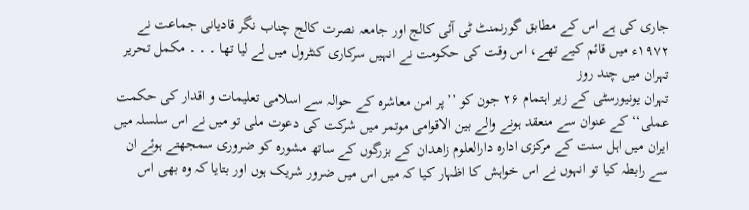جاری کی ہے اس کے مطابق گورنمنٹ ٹی آئی کالج اور جامعہ نصرت کالج چناب نگر قادیانی جماعت نے ۱۹۷۲ء میں قائم کیے تھے، اس وقت کی حکومت نے انہیں سرکاری کنٹرول میں لے لیا تھا ۔ ۔ ۔ مکمل تحریر
تہران میں چند روز
تہران یونیورسٹی کے زیر اہتمام ۲۶ جون کو ’’پر امن معاشرہ کے حوالہ سے اسلامی تعلیمات و اقدار کی حکمت عملی‘‘ کے عنوان سے منعقد ہونے والے بین الاقوامی موتمر میں شرکت کی دعوت ملی تو میں نے اس سلسلہ میں ایران میں اہل سنت کے مرکزی ادارہ دارالعلوم زاھدان کے بزرگوں کے ساتھ مشورہ کو ضروری سمجھتے ہوئے ان سے رابطہ کیا تو انہوں نے اس خواہش کا اظہار کیا کہ میں اس میں ضرور شریک ہوں اور بتایا کہ وہ بھی اس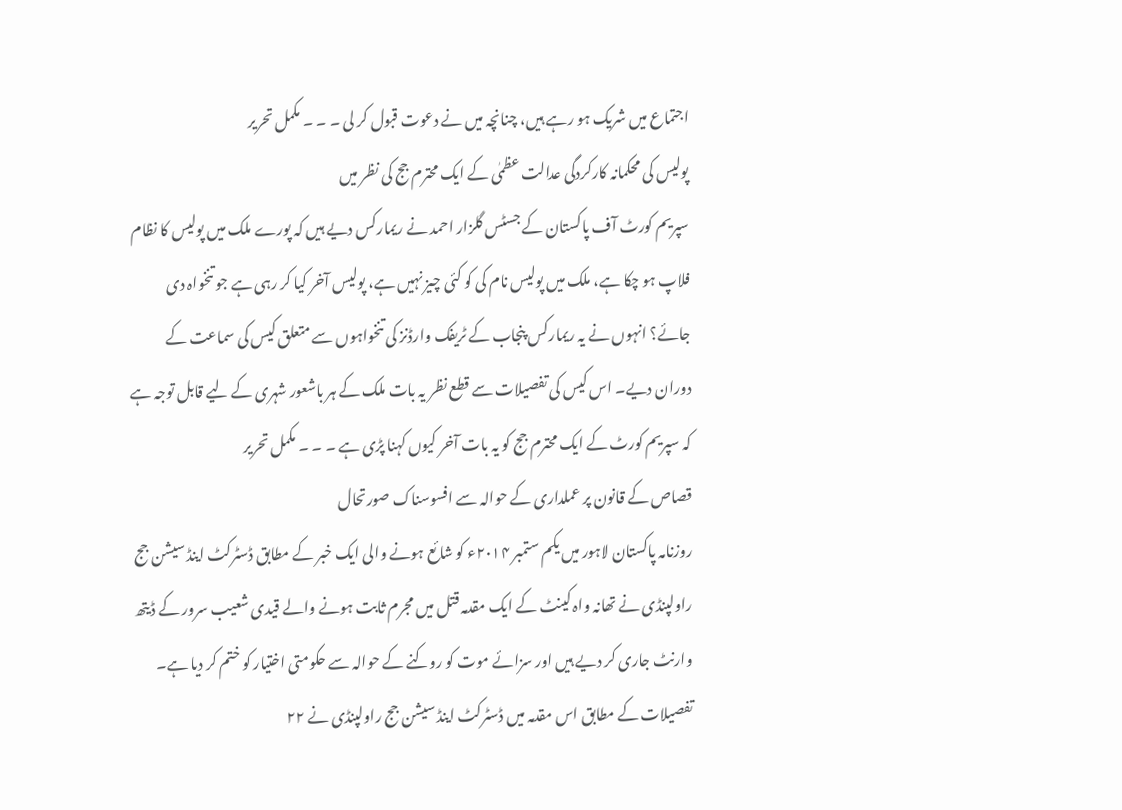اجتماع میں شریک ہو رہے ہیں، چنانچہ میں نے دعوت قبول کر لی ۔ ۔ ۔ مکمل تحریر
پولیس کی محکمانہ کارکردگی عدالت عظمٰی کے ایک محترم جج کی نظر میں
سپریم کورٹ آف پاکستان کے جسٹس گلزار احمد نے ریمارکس دیے ہیں کہ پورے ملک میں پولیس کا نظام فلاپ ہو چکا ہے، ملک میں پولیس نام کی کو کئی چیز نہیں ہے، پولیس آخر کیا کر رہی ہے جو تنخواہ دی جائے؟ انہوں نے یہ ریمارکس پنجاب کے ٹریفک وارڈنز کی تنخواہوں سے متعلق کیس کی سماعت کے دوران دیے۔ اس کیس کی تفصیلات سے قطع نظر یہ بات ملک کے ہر باشعور شہری کے لیے قابل توجہ ہے کہ سپریم کورٹ کے ایک محترم جج کو یہ بات آخر کیوں کہنا پڑی ہے ۔ ۔ ۔ مکمل تحریر
قصاص کے قانون پر عملداری کے حوالہ سے افسوسناک صورتحال
روزنامہ پاکستان لاہور میں یکم ستمبر ۲۰۱۴ء کو شائع ہونے والی ایک خبر کے مطابق ڈسٹرکٹ اینڈ سیشن جج راولپنڈی نے تھانہ واہ کینٹ کے ایک مقدمہ قتل میں مجرم ثابت ہونے والے قیدی شعیب سرور کے ڈیتھ وارنٹ جاری کر دیے ہیں اور سزائے موت کو روکنے کے حوالہ سے حکومتی اختیار کو ختم کر دیا ہے۔ تفصیلات کے مطابق اس مقدمہ میں ڈسٹرکٹ اینڈ سیشن جج راولپنڈی نے ۲۲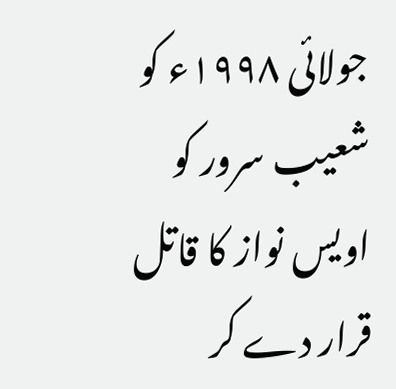جولائی ۱۹۹۸ء کو شعیب سرور کو اویس نواز کا قاتل قرار دے کر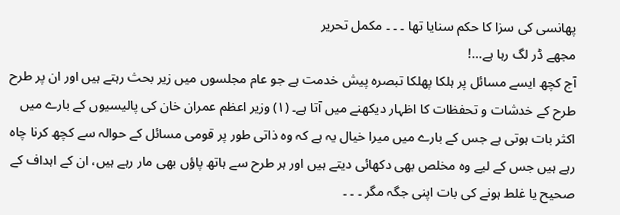پھانسی کی سزا کا حکم سنایا تھا ۔ ۔ ۔ مکمل تحریر
مجھے ڈر لگ رہا ہے…!
آج کچھ ایسے مسائل پر ہلکا پھلکا تبصرہ پیش خدمت ہے جو عام مجلسوں میں زیر بحث رہتے ہیں اور ان پر طرح طرح کے خدشات و تحفظات کا اظہار دیکھنے میں آتا ہے۔ (۱) وزیر اعظم عمران خان کی پالیسیوں کے بارے میں اکثر بات ہوتی ہے جس کے بارے میں میرا خیال یہ ہے کہ وہ ذاتی طور پر قومی مسائل کے حوالہ سے کچھ کرنا چاہ رہے ہیں جس کے لیے وہ مخلص بھی دکھائی دیتے ہیں اور ہر طرح سے ہاتھ پاؤں بھی مار رہے ہیں، ان کے اہداف کے صحیح یا غلط ہونے کی بات اپنی جگہ مگر ۔ ۔ ۔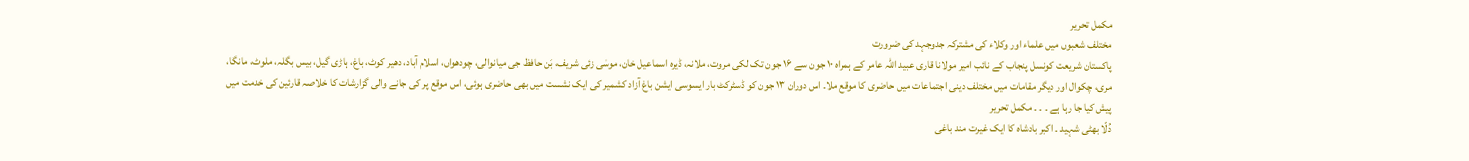مکمل تحریر
مختلف شعبوں میں علماء اور وکلاء کی مشترکہ جدوجہد کی ضرورت
پاکستان شریعت کونسل پنجاب کے نائب امیر مولانا قاری عبید اللہ عامر کے ہمراہ ۱۰ جون سے ۱۶ جون تک لکی مروت، ملانہ، ڈیرہ اسماعیل خان، موسٰی زئی شریف، بَن حافظ جی میانوالی، چودھواں، اسلام آباد، دھیر کوٹ، باغ، ہاڑی گیل، بیس بگلہ، ملوٹ، مانگا، مری، چکوال اور دیگر مقامات میں مختلف دینی اجتماعات میں حاضری کا موقع ملا۔ اس دوران ۱۳ جون کو ڈسٹرکٹ بار ایسوسی ایشن باغ آزاد کشمیر کی ایک نشست میں بھی حاضری ہوئی، اس موقع پر کی جانے والی گزارشات کا خلاصہ قارئین کی خدمت میں پیش کیا جا رہا ہے ۔ ۔ ۔ مکمل تحریر
دُلّا بھٹی شہید ۔ اکبر بادشاہ کا ایک غیرت مند باغی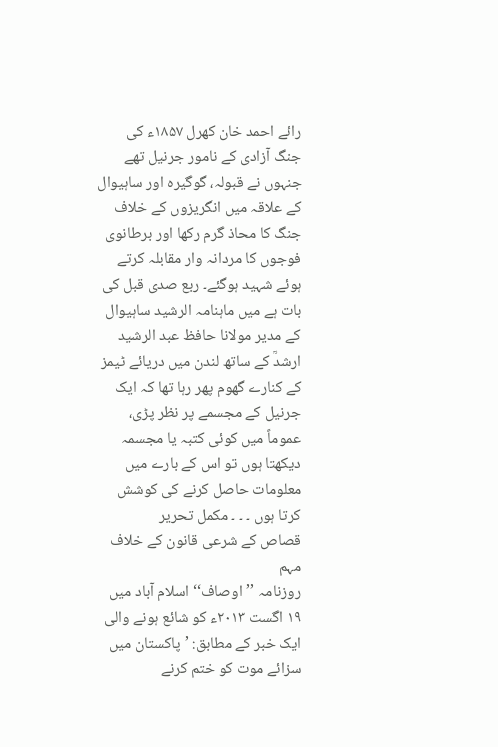رائے احمد خان کھرل ۱۸۵۷ء کی جنگ آزادی کے نامور جرنیل تھے جنہوں نے قبولہ، گوگیرہ اور ساہیوال کے علاقہ میں انگریزوں کے خلاف جنگ کا محاذ گرم رکھا اور برطانوی فوجوں کا مردانہ وار مقابلہ کرتے ہوئے شہید ہوگئے۔ ربع صدی قبل کی بات ہے میں ماہنامہ الرشید ساہیوال کے مدیر مولانا حافظ عبد الرشید ارشدؒ کے ساتھ لندن میں دریائے ٹیمز کے کنارے گھوم پھر رہا تھا کہ ایک جرنیل کے مجسمے پر نظر پڑی، عموماً میں کوئی کتبہ یا مجسمہ دیکھتا ہوں تو اس کے بارے میں معلومات حاصل کرنے کی کوشش کرتا ہوں ۔ ۔ ۔ مکمل تحریر
قصاص کے شرعی قانون کے خلاف مہم
روزنامہ ’’اوصاف‘‘ اسلام آباد میں ۱۹ اگست ۲۰۱۳ء کو شائع ہونے والی ایک خبر کے مطابق: ’پاکستان میں سزائے موت کو ختم کرنے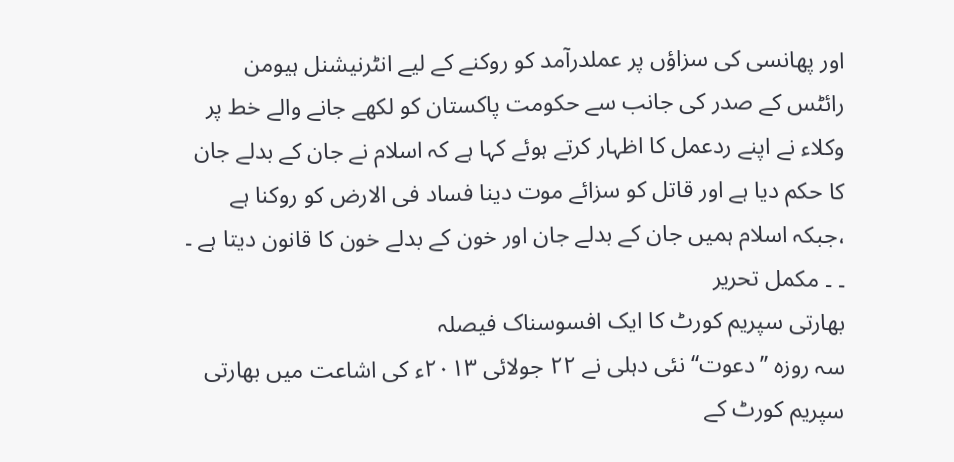اور پھانسی کی سزاؤں پر عملدرآمد کو روکنے کے لیے انٹرنیشنل ہیومن رائٹس کے صدر کی جانب سے حکومت پاکستان کو لکھے جانے والے خط پر وکلاء نے اپنے ردعمل کا اظہار کرتے ہوئے کہا ہے کہ اسلام نے جان کے بدلے جان کا حکم دیا ہے اور قاتل کو سزائے موت دینا فساد فی الارض کو روکنا ہے ،جبکہ اسلام ہمیں جان کے بدلے جان اور خون کے بدلے خون کا قانون دیتا ہے ۔ ۔ ۔ مکمل تحریر
بھارتی سپریم کورٹ کا ایک افسوسناک فیصلہ
سہ روزہ ’’دعوت‘‘ نئی دہلی نے ۲۲ جولائی ۲۰۱۳ء کی اشاعت میں بھارتی سپریم کورٹ کے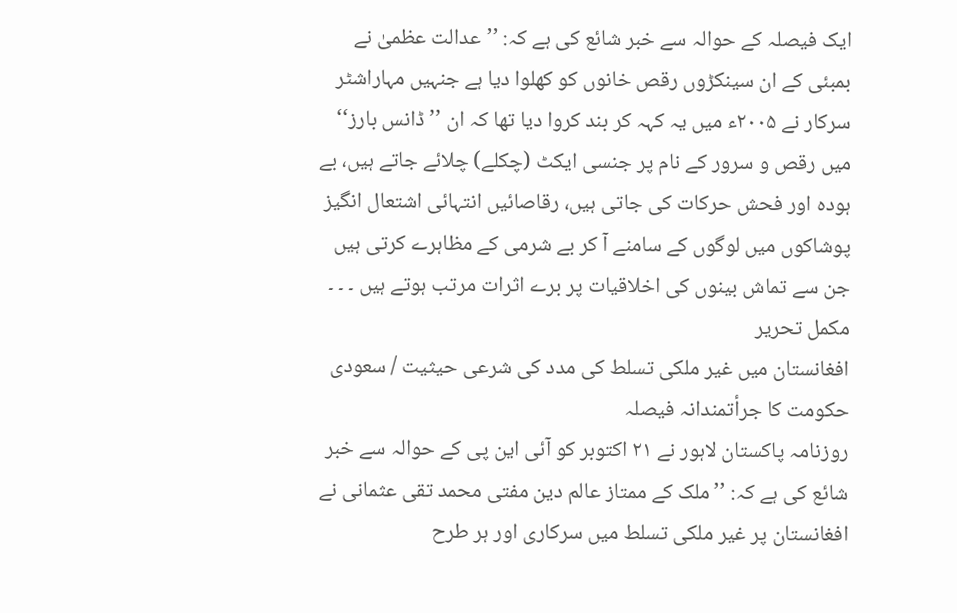ایک فیصلہ کے حوالہ سے خبر شائع کی ہے کہ: ’’عدالت عظمیٰ نے بمبئی کے ان سینکڑوں رقص خانوں کو کھلوا دیا ہے جنہیں مہاراشٹر سرکار نے ۲۰۰۵ء میں یہ کہہ کر بند کروا دیا تھا کہ ان ’’ڈانس بارز‘‘ میں رقص و سرور کے نام پر جنسی ایکٹ (چکلے) چلائے جاتے ہیں، بے ہودہ اور فحش حرکات کی جاتی ہیں، رقاصائیں انتہائی اشتعال انگیز پوشاکوں میں لوگوں کے سامنے آ کر بے شرمی کے مظاہرے کرتی ہیں جن سے تماش بینوں کی اخلاقیات پر برے اثرات مرتب ہوتے ہیں ۔ ۔ ۔ مکمل تحریر
افغانستان میں غیر ملکی تسلط کی مدد کی شرعی حیثیت / سعودی حکومت کا جرأتمندانہ فیصلہ
روزنامہ پاکستان لاہور نے ۲۱ اکتوبر کو آئی این پی کے حوالہ سے خبر شائع کی ہے کہ: ’’ملک کے ممتاز عالم دین مفتی محمد تقی عثمانی نے افغانستان پر غیر ملکی تسلط میں سرکاری اور ہر طرح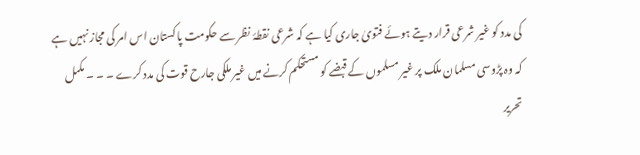کی مدد کو غیر شرعی قرار دیتے ہوئے فتویٰ جاری کیا ہے کہ شرعی نقطۂ نظر سے حکومت پاکستان اس امر کی مجاز نہیں ہے کہ وہ پڑوسی مسلمان ملک پر غیر مسلموں کے قبضے کو مستحکم کرنے میں غیر ملکی جارح قوت کی مدد کرے ۔ ۔ ۔ مکمل تحریر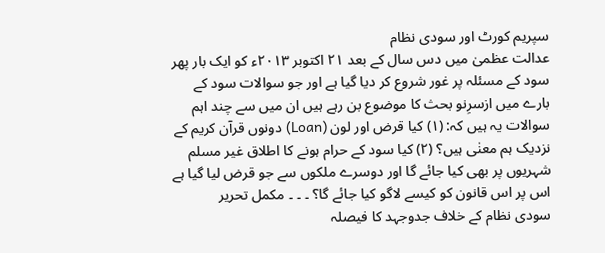سپریم کورٹ اور سودی نظام
عدالت عظمیٰ میں دس سال کے بعد ۲۱ اکتوبر ۲۰۱۳ء کو ایک بار پھر سود کے مسئلہ پر غور شروع کر دیا گیا ہے اور جو سوالات سود کے بارے میں ازسرِنو بحث کا موضوع بن رہے ہیں ان میں سے چند اہم سوالات یہ ہیں کہ: (۱) کیا قرض اور لون (Loan) دونوں قرآن کریم کے نزدیک ہم معنٰی ہیں؟ (۲) کیا سود کے حرام ہونے کا اطلاق غیر مسلم شہریوں پر بھی کیا جائے گا اور دوسرے ملکوں سے جو قرض لیا گیا ہے اس پر اس قانون کو کیسے لاگو کیا جائے گا؟ ۔ ۔ ۔ مکمل تحریر
سودی نظام کے خلاف جدوجہد کا فیصلہ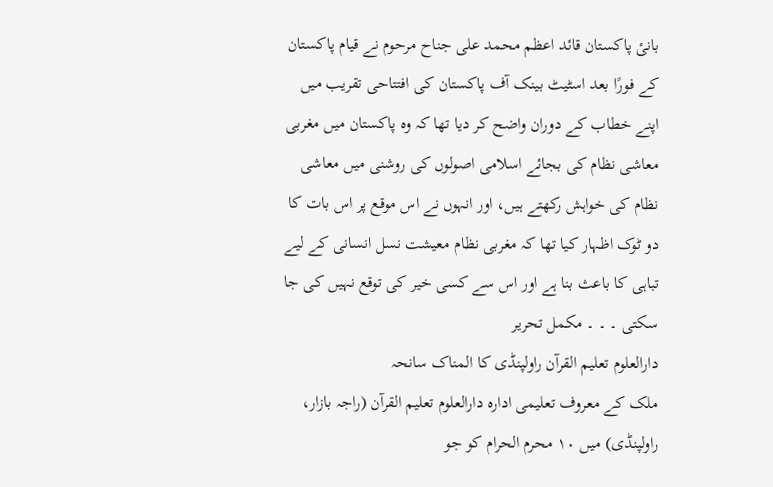بانیٔ پاکستان قائد اعظم محمد علی جناح مرحوم نے قیام پاکستان کے فورًا بعد اسٹیٹ بینک آف پاکستان کی افتتاحی تقریب میں اپنے خطاب کے دوران واضح کر دیا تھا کہ وہ پاکستان میں مغربی معاشی نظام کی بجائے اسلامی اصولوں کی روشنی میں معاشی نظام کی خواہش رکھتے ہیں، اور انہوں نے اس موقع پر اس بات کا دو ٹوک اظہار کیا تھا کہ مغربی نظام معیشت نسل انسانی کے لیے تباہی کا باعث بنا ہے اور اس سے کسی خیر کی توقع نہیں کی جا سکتی ۔ ۔ ۔ مکمل تحریر
دارالعلوم تعلیم القرآن راولپنڈی کا المناک سانحہ
ملک کے معروف تعلیمی ادارہ دارالعلوم تعلیم القرآن (راجہ بازار، راولپنڈی) میں ۱۰ محرم الحرام کو جو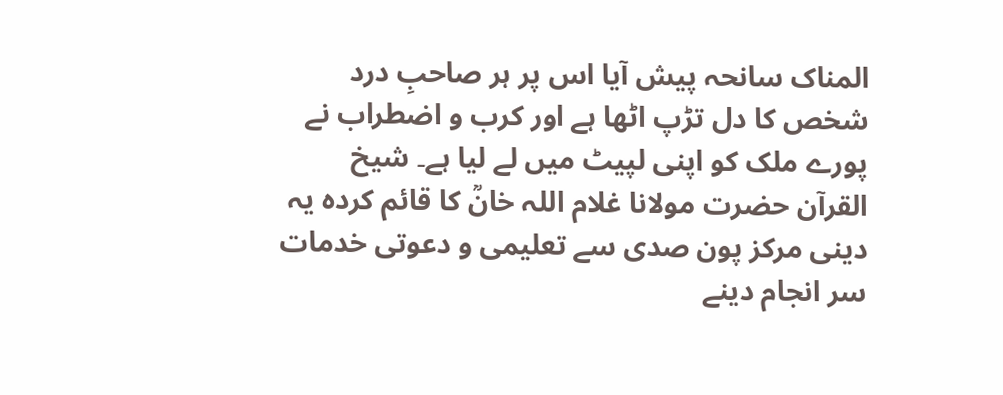المناک سانحہ پیش آیا اس پر ہر صاحبِ درد شخص کا دل تڑپ اٹھا ہے اور کرب و اضطراب نے پورے ملک کو اپنی لپیٹ میں لے لیا ہے۔ شیخ القرآن حضرت مولانا غلام اللہ خانؒ کا قائم کردہ یہ دینی مرکز پون صدی سے تعلیمی و دعوتی خدمات سر انجام دینے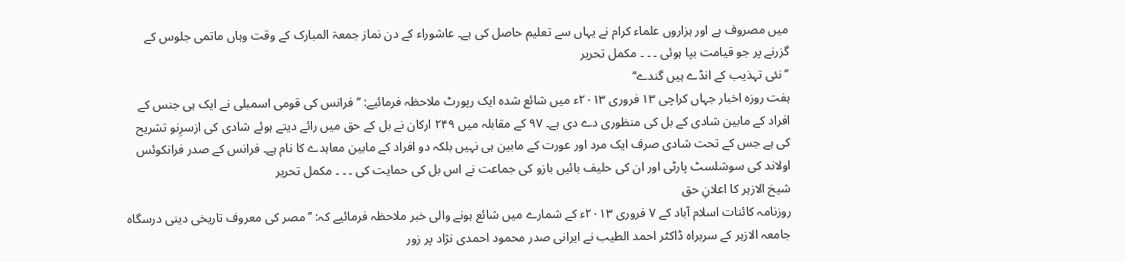میں مصروف ہے اور ہزاروں علماء کرام نے یہاں سے تعلیم حاصل کی ہے۔ عاشوراء کے دن نماز جمعۃ المبارک کے وقت وہاں ماتمی جلوس کے گزرنے پر جو قیامت بپا ہوئی ۔ ۔ ۔ مکمل تحریر
’’نئی تہذیب کے انڈے ہیں گندے‘‘
ہفت روزہ اخبار جہاں کراچی ۱۳ فروری ۲۰۱۳ء میں شائع شدہ ایک رپورٹ ملاحظہ فرمائیے: ’’فرانس کی قومی اسمبلی نے ایک ہی جنس کے افراد کے مابین شادی کے بل کی منظوری دے دی ہے۔ ۹۷ کے مقابلہ میں ۲۴۹ ارکان نے بل کے حق میں رائے دیتے ہوئے شادی کی ازسرِنو تشریح کی ہے جس کے تحت شادی صرف ایک مرد اور عورت کے مابین ہی نہیں بلکہ دو افراد کے مابین معاہدے کا نام ہے۔ فرانس کے صدر فرانکوئس اولاند کی سوشلسٹ پارٹی اور ان کی حلیف بائیں بازو کی جماعت نے اس بل کی حمایت کی ۔ ۔ ۔ مکمل تحریر
شیخ الازہر کا اعلانِ حق
روزنامہ کائنات اسلام آباد کے ۷ فروری ۲۰۱۳ء کے شمارے میں شائع ہونے والی خبر ملاحظہ فرمائیے کہ: ’’مصر کی معروف تاریخی دینی درسگاہ جامعہ الازہر کے سربراہ ڈاکٹر احمد الطیب نے ایرانی صدر محمود احمدی نژاد پر زور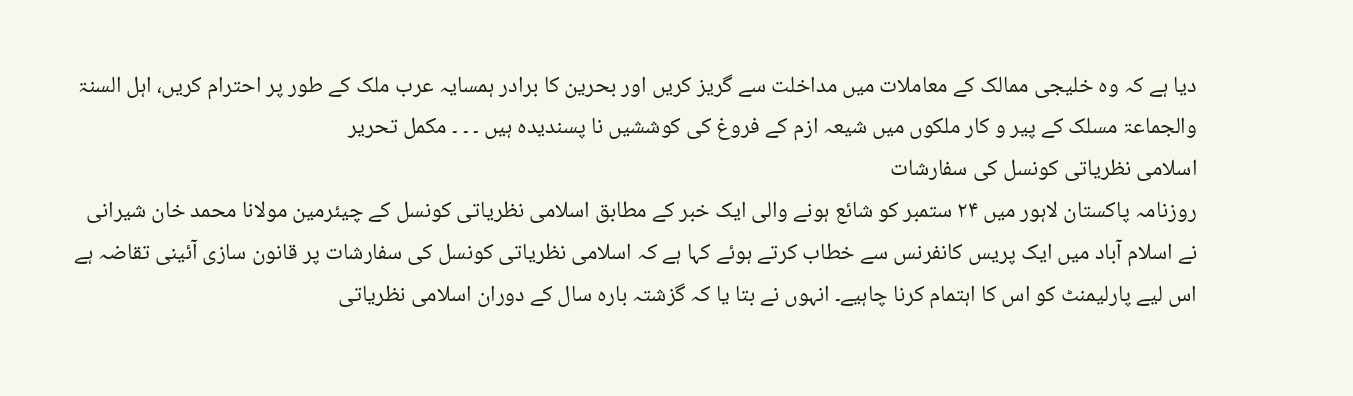دیا ہے کہ وہ خلیجی ممالک کے معاملات میں مداخلت سے گریز کریں اور بحرین کا برادر ہمسایہ عرب ملک کے طور پر احترام کریں، اہل السنۃ والجماعۃ مسلک کے پیر و کار ملکوں میں شیعہ ازم کے فروغ کی کوششیں نا پسندیدہ ہیں ۔ ۔ ۔ مکمل تحریر
اسلامی نظریاتی کونسل کی سفارشات
روزنامہ پاکستان لاہور میں ۲۴ ستمبر کو شائع ہونے والی ایک خبر کے مطابق اسلامی نظریاتی کونسل کے چیئرمین مولانا محمد خان شیرانی نے اسلام آباد میں ایک پریس کانفرنس سے خطاب کرتے ہوئے کہا ہے کہ اسلامی نظریاتی کونسل کی سفارشات پر قانون سازی آئینی تقاضہ ہے اس لیے پارلیمنٹ کو اس کا اہتمام کرنا چاہیے۔ انہوں نے بتا یا کہ گزشتہ بارہ سال کے دوران اسلامی نظریاتی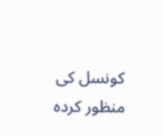کونسل کی منظور کردہ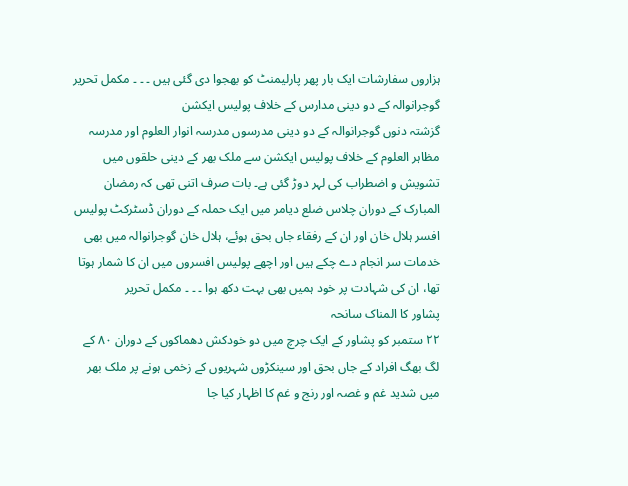ہزاروں سفارشات ایک بار پھر پارلیمنٹ کو بھجوا دی گئی ہیں ۔ ۔ ۔ مکمل تحریر
گوجرانوالہ کے دو دینی مدارس کے خلاف پولیس ایکشن
گزشتہ دنوں گوجرانوالہ کے دو دینی مدرسوں مدرسہ انوار العلوم اور مدرسہ مظاہر العلوم کے خلاف پولیس ایکشن سے ملک بھر کے دینی حلقوں میں تشویش و اضطراب کی لہر دوڑ گئی ہے۔ بات صرف اتنی تھی کہ رمضان المبارک کے دوران چلاس ضلع دیامر میں ایک حملہ کے دوران ڈسٹرکٹ پولیس افسر ہلال خان اور ان کے رفقاء جاں بحق ہوئے، ہلال خان گوجرانوالہ میں بھی خدمات سر انجام دے چکے ہیں اور اچھے پولیس افسروں میں ان کا شمار ہوتا تھا، ان کی شہادت پر خود ہمیں بھی بہت دکھ ہوا ۔ ۔ ۔ مکمل تحریر
پشاور کا المناک سانحہ
۲۲ ستمبر کو پشاور کے ایک چرچ میں دو خودکش دھماکوں کے دوران ۸۰ کے لگ بھگ افراد کے جاں بحق اور سینکڑوں شہریوں کے زخمی ہونے پر ملک بھر میں شدید غم و غصہ اور رنج و غم کا اظہار کیا جا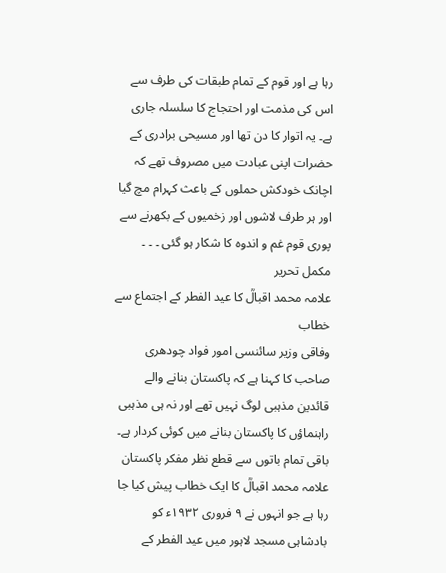رہا ہے اور قوم کے تمام طبقات کی طرف سے اس کی مذمت اور احتجاج کا سلسلہ جاری ہے۔ یہ اتوار کا دن تھا اور مسیحی برادری کے حضرات اپنی عبادت میں مصروف تھے کہ اچانک خودکش حملوں کے باعث کہرام مچ گیا اور ہر طرف لاشوں اور زخمیوں کے بکھرنے سے پوری قوم غم و اندوہ کا شکار ہو گئی ۔ ۔ ۔ مکمل تحریر
علامہ محمد اقبالؒ کا عید الفطر کے اجتماع سے خطاب
وفاقی وزیر سائنسی امور فواد چودھری صاحب کا کہنا ہے کہ پاکستان بنانے والے قائدین مذہبی لوگ نہیں تھے اور نہ ہی مذہبی راہنماؤں کا پاکستان بنانے میں کوئی کردار ہے۔ باقی تمام باتوں سے قطع نظر مفکر پاکستان علامہ محمد اقبالؒ کا ایک خطاب پیش کیا جا رہا ہے جو انہوں نے ۹ فروری ۱۹۳۲ء کو بادشاہی مسجد لاہور میں عید الفطر کے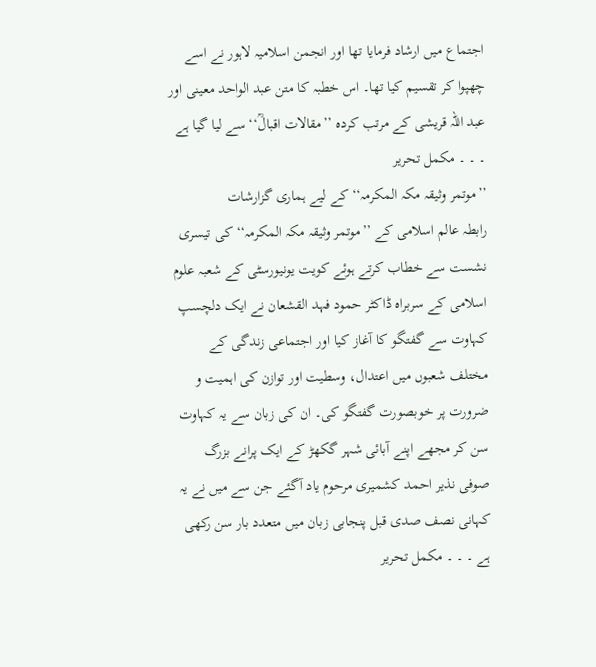اجتماع میں ارشاد فرمایا تھا اور انجمن اسلامیہ لاہور نے اسے چھپوا کر تقسیم کیا تھا۔ اس خطبہ کا متن عبد الواحد معینی اور عبد اللہ قریشی کے مرتب کردہ ’’مقالات اقبالؒ‘‘ سے لیا گیا ہے ۔ ۔ ۔ مکمل تحریر
’’موتمر وثیقہ مکہ المکرمہ‘‘ کے لیے ہماری گزارشات
رابطہ عالم اسلامی کے ’’موتمر وثیقہ مکہ المکرمہ‘‘ کی تیسری نشست سے خطاب کرتے ہوئے کویت یونیورسٹی کے شعبہ علوم اسلامی کے سربراہ ڈاکٹر حمود فہد القشعان نے ایک دلچسپ کہاوت سے گفتگو کا آغاز کیا اور اجتماعی زندگی کے مختلف شعبوں میں اعتدال، وسطیت اور توازن کی اہمیت و ضرورت پر خوبصورت گفتگو کی۔ ان کی زبان سے یہ کہاوت سن کر مجھے اپنے آبائی شہر گکھڑ کے ایک پرانے بزرگ صوفی نذیر احمد کشمیری مرحوم یاد آگئے جن سے میں نے یہ کہانی نصف صدی قبل پنجابی زبان میں متعدد بار سن رکھی ہے ۔ ۔ ۔ مکمل تحریر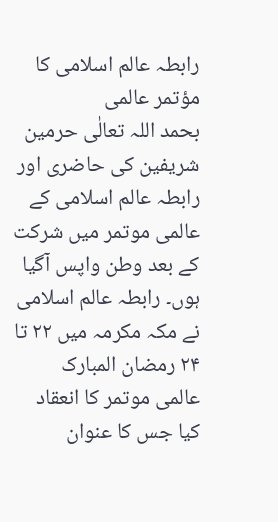رابطہ عالم اسلامی کا مؤتمر عالمی
بحمد اللہ تعالٰی حرمین شریفین کی حاضری اور رابطہ عالم اسلامی کے عالمی موتمر میں شرکت کے بعد وطن واپس آگیا ہوں۔ رابطہ عالم اسلامی نے مکہ مکرمہ میں ۲۲ تا ۲۴ رمضان المبارک عالمی موتمر کا انعقاد کیا جس کا عنوان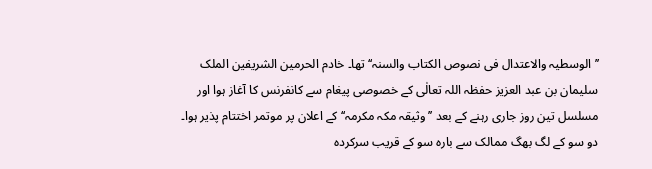’’الوسطیہ والاعتدال فی نصوص الکتاب والسنہ‘‘ تھا۔ خادم الحرمین الشریفین الملک سلیمان بن عبد العزیز حفظہ اللہ تعالٰی کے خصوصی پیغام سے کانفرنس کا آغاز ہوا اور مسلسل تین روز جاری رہنے کے بعد ’’وثیقہ مکہ مکرمہ‘‘ کے اعلان پر موتمر اختتام پذیر ہوا۔ دو سو کے لگ بھگ ممالک سے بارہ سو کے قریب سرکردہ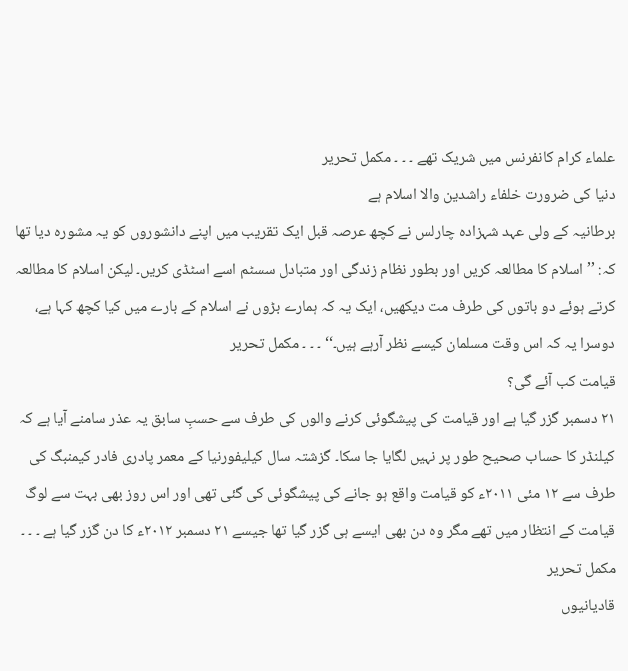علماء کرام کانفرنس میں شریک تھے ۔ ۔ ۔ مکمل تحریر
دنیا کی ضرورت خلفاء راشدین والا اسلام ہے
برطانیہ کے ولی عہد شہزادہ چارلس نے کچھ عرصہ قبل ایک تقریب میں اپنے دانشوروں کو یہ مشورہ دیا تھا کہ: ’’اسلام کا مطالعہ کریں اور بطور نظام زندگی اور متبادل سسٹم اسے اسٹڈی کریں۔ لیکن اسلام کا مطالعہ کرتے ہوئے دو باتوں کی طرف مت دیکھیں، ایک یہ کہ ہمارے بڑوں نے اسلام کے بارے میں کیا کچھ کہا ہے، دوسرا یہ کہ اس وقت مسلمان کیسے نظر آرہے ہیں۔‘‘ ۔ ۔ ۔ مکمل تحریر
قیامت کب آئے گی؟
۲۱ دسمبر گزر گیا ہے اور قیامت کی پیشگوئی کرنے والوں کی طرف سے حسبِ سابق یہ عذر سامنے آیا ہے کہ کیلنڈر کا حساب صحیح طور پر نہیں لگایا جا سکا۔ گزشتہ سال کیلیفورنیا کے معمر پادری فادر کیمنبگ کی طرف سے ۱۲ مئی ۲۰۱۱ء کو قیامت واقع ہو جانے کی پیشگوئی کی گئی تھی اور اس روز بھی بہت سے لوگ قیامت کے انتظار میں تھے مگر وہ دن بھی ایسے ہی گزر گیا تھا جیسے ۲۱ دسمبر ۲۰۱۲ء کا دن گزر گیا ہے ۔ ۔ ۔ مکمل تحریر
قادیانیوں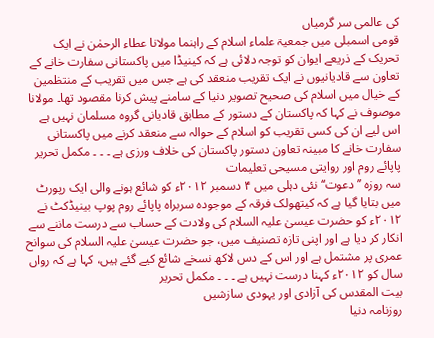کی عالمی سر گرمیاں
قومی اسمبلی میں جمعیۃ علماء اسلام کے راہنما مولانا عطاء الرحمٰن نے ایک تحریک کے ذریعے ایوان کو توجہ دلائی ہے کہ کینیڈا میں پاکستانی سفارت خانے کے تعاون سے قادیانیوں نے ایک تقریب منعقد کی ہے جس میں تقریب کے منتظمین کے خیال میں اسلام کی صحیح تصویر دنیا کے سامنے پیش کرنا مقصود تھا۔ مولانا موصوف نے کہا کہ پاکستان کے دستور کے مطابق قادیانی گروہ مسلمان نہیں ہے اس لیے ان کی کسی تقریب کو اسلام کے حوالہ سے منعقد کرنے میں پاکستانی سفارت خانے کا مبینہ تعاون دستور پاکستان کی خلاف ورزی ہے ۔ ۔ ۔ مکمل تحریر
پاپائے روم اور روایتی مسیحی تعلیمات
سہ روزہ ’’دعوت‘‘ نئی دہلی میں ۴ دسمبر ۲۰۱۲ء کو شائع ہونے والی ایک رپورٹ میں بتایا گیا ہے کہ کیتھولک فرقہ کے موجودہ سربراہ پاپائے روم پوپ بینیڈکٹ نے ۲۰۱۲ء کو حضرت عیسیٰ علیہ السلام کی ولادت کے حساب سے درست ماننے سے انکار کر دیا ہے اور اپنی تازہ تصنیف میں، جو حضرت عیسیٰ علیہ السلام کی سوانح عمری پر مشتمل ہے اور اس کے دس لاکھ نسخے شائع کیے گئے ہیں، کہا ہے کہ رواں سال کو ۲۰۱۲ء کہنا درست نہیں ہے ۔ ۔ ۔ مکمل تحریر
بیت المقدس کی آزادی اور یہودی سازشیں
روزنامہ دنیا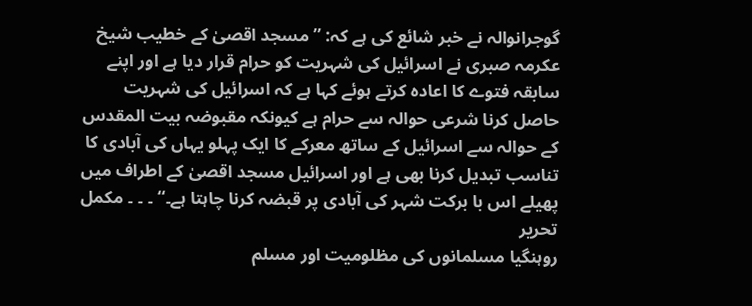گوجرانوالہ نے خبر شائع کی ہے کہ: ’’مسجد اقصیٰ کے خطیب شیخ عکرمہ صبری نے اسرائیل کی شہریت کو حرام قرار دیا ہے اور اپنے سابقہ فتوے کا اعادہ کرتے ہوئے کہا ہے کہ اسرائیل کی شہریت حاصل کرنا شرعی حوالہ سے حرام ہے کیونکہ مقبوضہ بیت المقدس کے حوالہ سے اسرائیل کے ساتھ معرکے کا ایک پہلو یہاں کی آبادی کا تناسب تبدیل کرنا بھی ہے اور اسرائیل مسجد اقصیٰ کے اطراف میں پھیلے اس با برکت شہر کی آبادی پر قبضہ کرنا چاہتا ہے۔‘‘ ۔ ۔ ۔ مکمل تحریر
روہنگیا مسلمانوں کی مظلومیت اور مسلم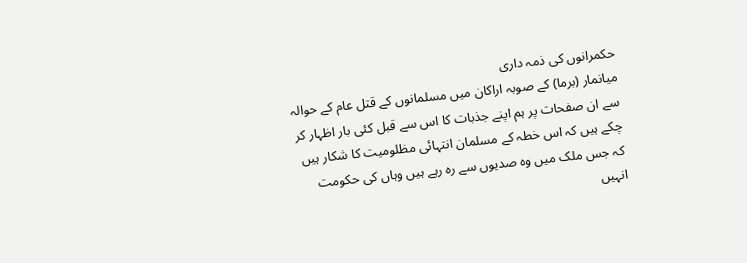حکمرانوں کی ذمہ داری
میانمار (برما) کے صوبہ اراکان میں مسلمانوں کے قتل عام کے حوالہ سے ان صفحات پر ہم اپنے جذبات کا اس سے قبل کئی بار اظہار کر چکے ہیں کہ اس خطہ کے مسلمان انتہائی مظلومیت کا شکار ہیں کہ جس ملک میں وہ صدیوں سے رہ رہے ہیں وہاں کی حکومت انہیں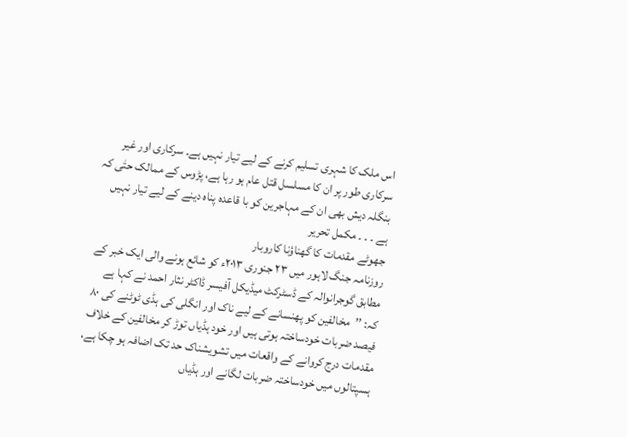اس ملک کا شہری تسلیم کرنے کے لیے تیار نہیں ہے۔ سرکاری اور غیر سرکاری طور پر ان کا مسلسل قتل عام ہو رہا ہے، پڑوس کے ممالک حتٰی کہ بنگلہ دیش بھی ان کے مہاجرین کو با قاعدہ پناہ دینے کے لیے تیار نہیں ہے ۔ ۔ ۔ مکمل تحریر
جھوٹے مقدمات کا گھناؤنا کاروبار
روزنامہ جنگ لاہور میں ۲۳ جنوری ۲۰۱۳ء کو شائع ہونے والی ایک خبر کے مطابق گوجرانوالہ کے ڈسٹرکٹ میڈیکل آفیسر ڈاکٹر نثار احمد نے کہا ہے کہ: ’’مخالفین کو پھنسانے کے لیے ناک اور انگلی کی ہڈی ٹوٹنے کی ۸۰ فیصد ضربات خودساختہ ہوتی ہیں اور خود ہڈیاں توڑ کر مخالفین کے خلاف مقدمات درج کروانے کے واقعات میں تشویشناک حد تک اضافہ ہو چکا ہے، ہسپتالوں میں خودساختہ ضربات لگانے اور ہڈیاں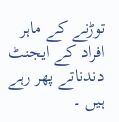توڑنے کے ماہر افراد کے ایجنٹ دندناتے پھر رہے ہیں ۔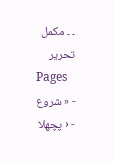۔ ۔ مکمل تحریر
Pages
- « شروع
- ‹ پچھلا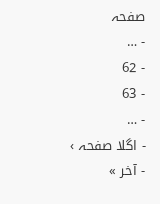صفحہ
- …
- 62
- 63
- …
- اگلا صفحہ ›
- آخر »